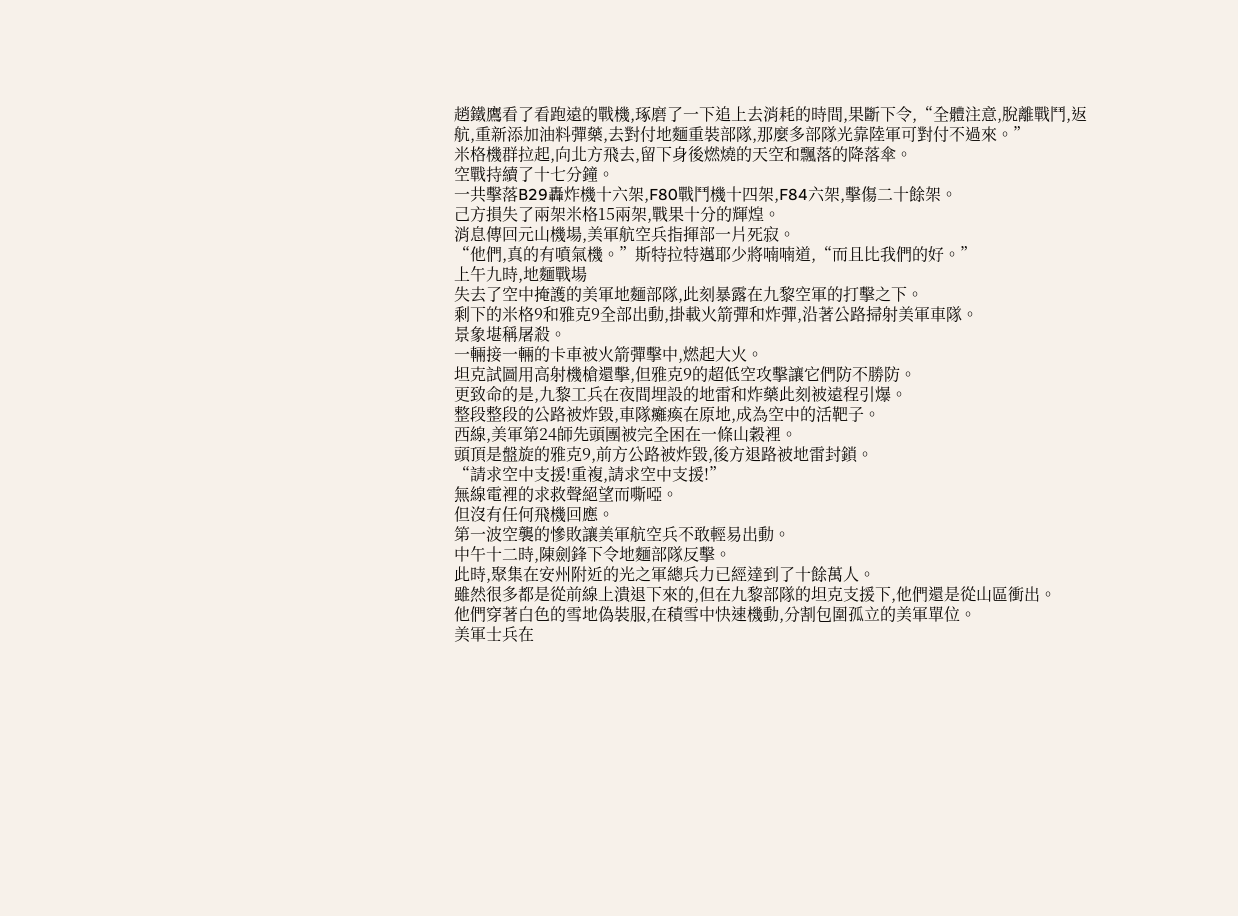趙鐵鷹看了看跑遠的戰機,琢磨了一下追上去消耗的時間,果斷下令,“全體注意,脫離戰鬥,返航,重新添加油料彈藥,去對付地麵重裝部隊,那麼多部隊光靠陸軍可對付不過來。”
米格機群拉起,向北方飛去,留下身後燃燒的天空和飄落的降落傘。
空戰持續了十七分鐘。
一共擊落B29轟炸機十六架,F80戰鬥機十四架,F84六架,擊傷二十餘架。
己方損失了兩架米格15兩架,戰果十分的輝煌。
消息傳回元山機場,美軍航空兵指揮部一片死寂。
“他們,真的有噴氣機。”斯特拉特邁耶少將喃喃道,“而且比我們的好。”
上午九時,地麵戰場
失去了空中掩護的美軍地麵部隊,此刻暴露在九黎空軍的打擊之下。
剩下的米格9和雅克9全部出動,掛載火箭彈和炸彈,沿著公路掃射美軍車隊。
景象堪稱屠殺。
一輛接一輛的卡車被火箭彈擊中,燃起大火。
坦克試圖用高射機槍還擊,但雅克9的超低空攻擊讓它們防不勝防。
更致命的是,九黎工兵在夜間埋設的地雷和炸藥此刻被遠程引爆。
整段整段的公路被炸毀,車隊癱瘓在原地,成為空中的活靶子。
西線,美軍第24師先頭團被完全困在一條山穀裡。
頭頂是盤旋的雅克9,前方公路被炸毀,後方退路被地雷封鎖。
“請求空中支援!重複,請求空中支援!”
無線電裡的求救聲絕望而嘶啞。
但沒有任何飛機回應。
第一波空襲的慘敗讓美軍航空兵不敢輕易出動。
中午十二時,陳劍鋒下令地麵部隊反擊。
此時,聚集在安州附近的光之軍總兵力已經達到了十餘萬人。
雖然很多都是從前線上潰退下來的,但在九黎部隊的坦克支援下,他們還是從山區衝出。
他們穿著白色的雪地偽裝服,在積雪中快速機動,分割包圍孤立的美軍單位。
美軍士兵在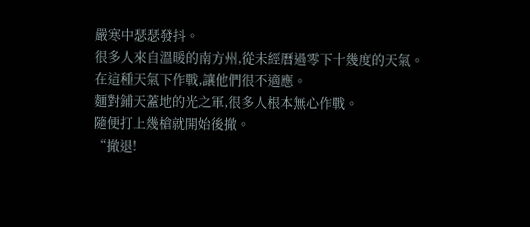嚴寒中瑟瑟發抖。
很多人來自溫暖的南方州,從未經曆過零下十幾度的天氣。
在這種天氣下作戰,讓他們很不適應。
麵對鋪天蓋地的光之軍,很多人根本無心作戰。
隨便打上幾槍就開始後撤。
“撤退!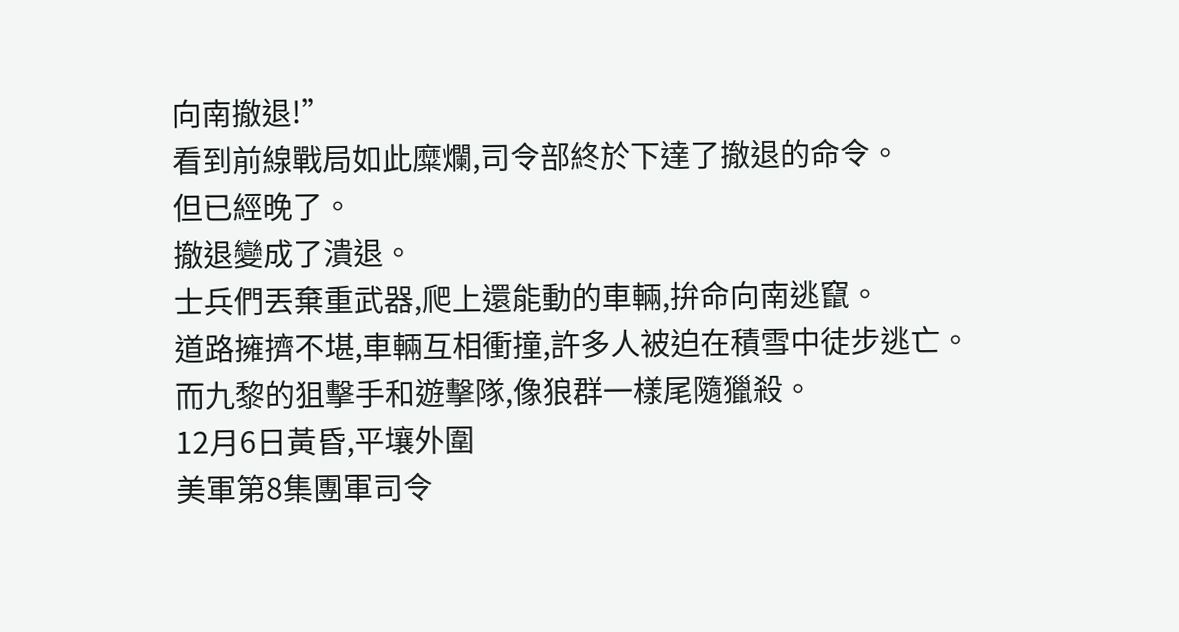向南撤退!”
看到前線戰局如此糜爛,司令部終於下達了撤退的命令。
但已經晚了。
撤退變成了潰退。
士兵們丟棄重武器,爬上還能動的車輛,拚命向南逃竄。
道路擁擠不堪,車輛互相衝撞,許多人被迫在積雪中徒步逃亡。
而九黎的狙擊手和遊擊隊,像狼群一樣尾隨獵殺。
12月6日黃昏,平壤外圍
美軍第8集團軍司令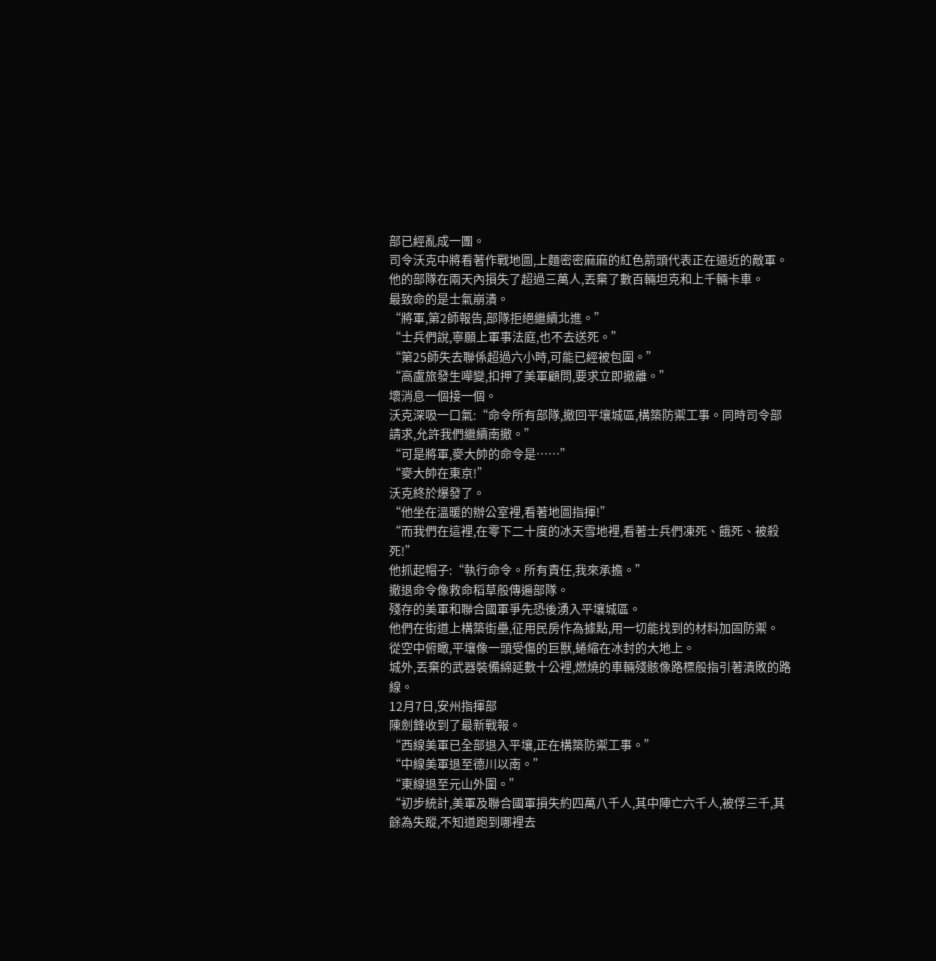部已經亂成一團。
司令沃克中將看著作戰地圖,上麵密密麻麻的紅色箭頭代表正在逼近的敵軍。
他的部隊在兩天內損失了超過三萬人,丟棄了數百輛坦克和上千輛卡車。
最致命的是士氣崩潰。
“將軍,第2師報告,部隊拒絕繼續北進。”
“士兵們說,寧願上軍事法庭,也不去送死。”
“第25師失去聯係超過六小時,可能已經被包圍。”
“高盧旅發生嘩變,扣押了美軍顧問,要求立即撤離。”
壞消息一個接一個。
沃克深吸一口氣:“命令所有部隊,撤回平壤城區,構築防禦工事。同時司令部請求,允許我們繼續南撤。”
“可是將軍,麥大帥的命令是……”
“麥大帥在東京!”
沃克終於爆發了。
“他坐在溫暖的辦公室裡,看著地圖指揮!”
“而我們在這裡,在零下二十度的冰天雪地裡,看著士兵們凍死、餓死、被殺死!”
他抓起帽子:“執行命令。所有責任,我來承擔。”
撤退命令像救命稻草般傳遍部隊。
殘存的美軍和聯合國軍爭先恐後湧入平壤城區。
他們在街道上構築街壘,征用民房作為據點,用一切能找到的材料加固防禦。
從空中俯瞰,平壤像一頭受傷的巨獸,蜷縮在冰封的大地上。
城外,丟棄的武器裝備綿延數十公裡,燃燒的車輛殘骸像路標般指引著潰敗的路線。
12月7日,安州指揮部
陳劍鋒收到了最新戰報。
“西線美軍已全部退入平壤,正在構築防禦工事。”
“中線美軍退至德川以南。”
“東線退至元山外圍。”
“初步統計,美軍及聯合國軍損失約四萬八千人,其中陣亡六千人,被俘三千,其餘為失蹤,不知道跑到哪裡去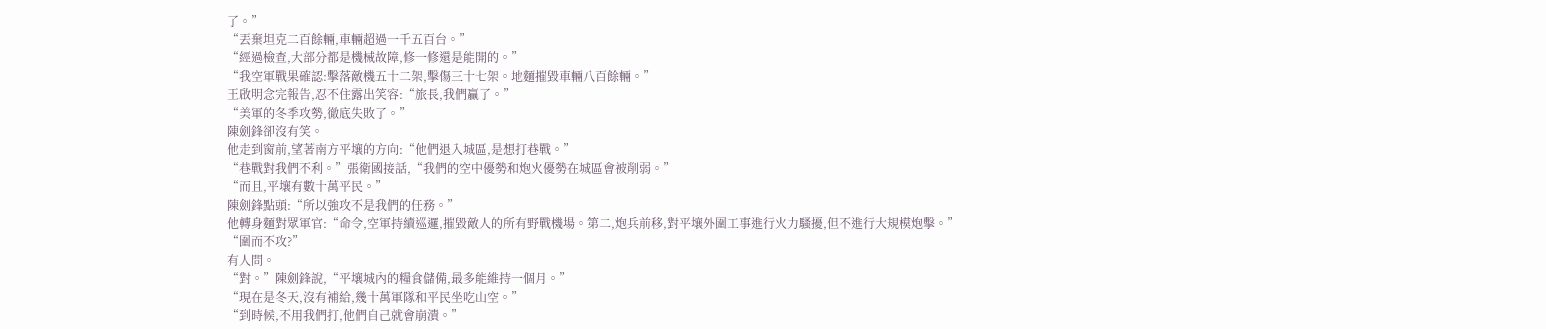了。”
“丟棄坦克二百餘輛,車輛超過一千五百台。”
“經過檢查,大部分都是機械故障,修一修還是能開的。”
“我空軍戰果確認:擊落敵機五十二架,擊傷三十七架。地麵摧毀車輛八百餘輛。”
王啟明念完報告,忍不住露出笑容:“旅長,我們贏了。”
“美軍的冬季攻勢,徹底失敗了。”
陳劍鋒卻沒有笑。
他走到窗前,望著南方平壤的方向:“他們退入城區,是想打巷戰。”
“巷戰對我們不利。”張衛國接話,“我們的空中優勢和炮火優勢在城區會被削弱。”
“而且,平壤有數十萬平民。”
陳劍鋒點頭:“所以強攻不是我們的任務。”
他轉身麵對眾軍官:“命令,空軍持續巡邏,摧毀敵人的所有野戰機場。第二,炮兵前移,對平壤外圍工事進行火力騷擾,但不進行大規模炮擊。”
“圍而不攻?”
有人問。
“對。”陳劍鋒說,“平壤城內的糧食儲備,最多能維持一個月。”
“現在是冬天,沒有補給,幾十萬軍隊和平民坐吃山空。”
“到時候,不用我們打,他們自己就會崩潰。”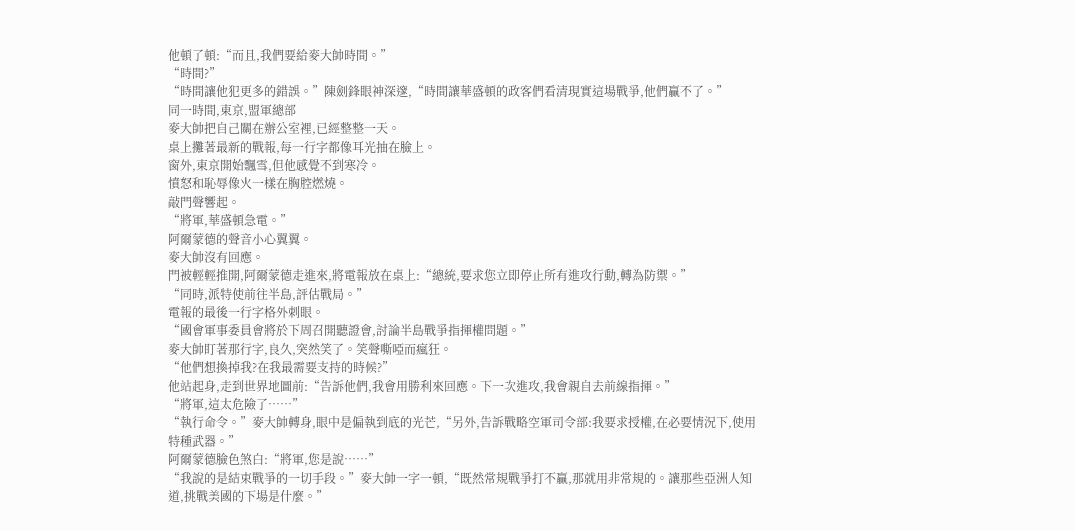他頓了頓:“而且,我們要給麥大帥時間。”
“時間?”
“時間讓他犯更多的錯誤。”陳劍鋒眼神深邃,“時間讓華盛頓的政客們看清現實這場戰爭,他們贏不了。”
同一時間,東京,盟軍總部
麥大帥把自己關在辦公室裡,已經整整一天。
桌上攤著最新的戰報,每一行字都像耳光抽在臉上。
窗外,東京開始飄雪,但他感覺不到寒冷。
憤怒和恥辱像火一樣在胸腔燃燒。
敲門聲響起。
“將軍,華盛頓急電。”
阿爾蒙德的聲音小心翼翼。
麥大帥沒有回應。
門被輕輕推開,阿爾蒙德走進來,將電報放在桌上:“總統,要求您立即停止所有進攻行動,轉為防禦。”
“同時,派特使前往半島,評估戰局。”
電報的最後一行字格外刺眼。
“國會軍事委員會將於下周召開聽證會,討論半島戰爭指揮權問題。”
麥大帥盯著那行字,良久,突然笑了。笑聲嘶啞而瘋狂。
“他們想換掉我?在我最需要支持的時候?”
他站起身,走到世界地圖前:“告訴他們,我會用勝利來回應。下一次進攻,我會親自去前線指揮。”
“將軍,這太危險了……”
“執行命令。”麥大帥轉身,眼中是偏執到底的光芒,“另外,告訴戰略空軍司令部:我要求授權,在必要情況下,使用特種武器。”
阿爾蒙德臉色煞白:“將軍,您是說……”
“我說的是結束戰爭的一切手段。”麥大帥一字一頓,“既然常規戰爭打不贏,那就用非常規的。讓那些亞洲人知道,挑戰美國的下場是什麼。”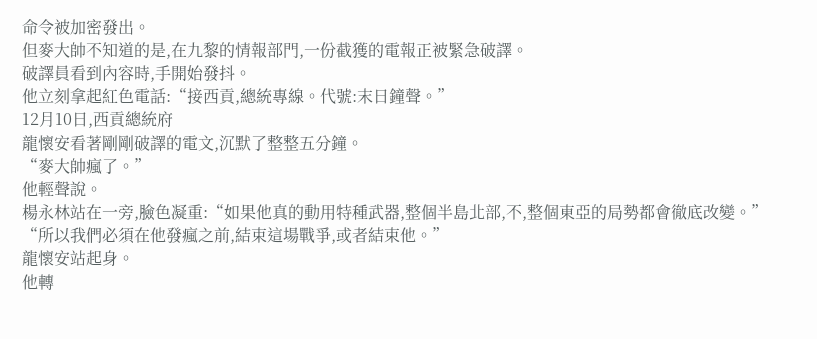命令被加密發出。
但麥大帥不知道的是,在九黎的情報部門,一份截獲的電報正被緊急破譯。
破譯員看到內容時,手開始發抖。
他立刻拿起紅色電話:“接西貢,總統專線。代號:末日鐘聲。”
12月10日,西貢總統府
龍懷安看著剛剛破譯的電文,沉默了整整五分鐘。
“麥大帥瘋了。”
他輕聲說。
楊永林站在一旁,臉色凝重:“如果他真的動用特種武器,整個半島北部,不,整個東亞的局勢都會徹底改變。”
“所以我們必須在他發瘋之前,結束這場戰爭,或者結束他。”
龍懷安站起身。
他轉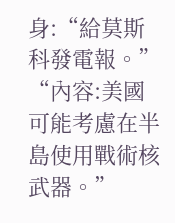身:“給莫斯科發電報。”
“內容:美國可能考慮在半島使用戰術核武器。”